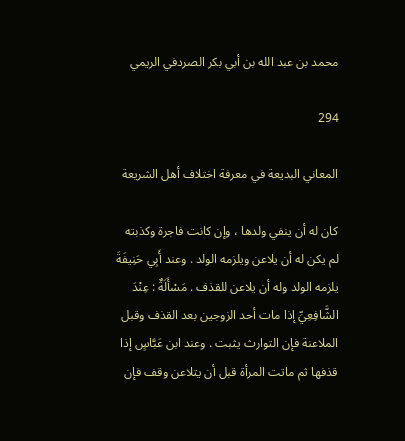محمد بن عبد الله بن أبي بكر الصردفي الريمي

294

المعاني البديعة في معرفة اختلاف أهل الشريعة

كان له أن ينفي ولدها ، وإن كانت فاجرة وكذبته لم يكن له أن يلاعن ويلزمه الولد . وعند أَبِي حَنِيفَةَ يلزمه الولد وله أن يلاعن للقذف . مَسْأَلَةٌ : عِنْدَ الشَّافِعِيِّ إذا مات أحد الزوجين بعد القذف وقبل الملاعنة فإن التوارث يثبت . وعند ابن عَبَّاسٍ إذا قذفها ثم ماتت المرأة قبل أن يتلاعن وقف فإن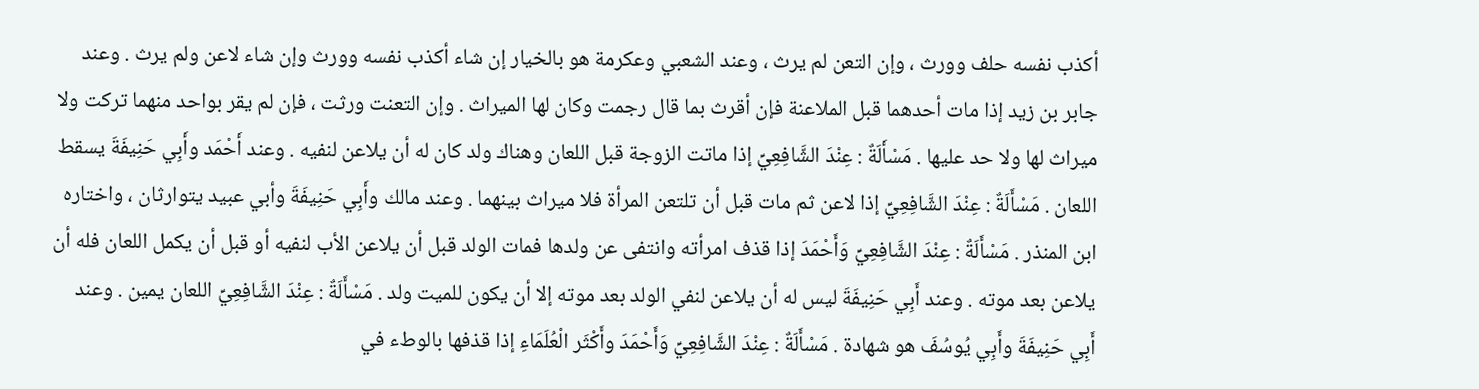أكذب نفسه حلف وورث ، وإن التعن لم يرث ، وعند الشعبي وعكرمة هو بالخيار إن شاء أكذب نفسه وورث وإن شاء لاعن ولم يرث . وعند جابر بن زيد إذا مات أحدهما قبل الملاعنة فإن أقرث بما قال رجمت وكان لها الميراث . وإن التعنت ورثت ، فإن لم يقر بواحد منهما تركت ولا ميراث لها ولا حد عليها . مَسْأَلَةٌ : عِنْدَ الشَّافِعِيِّ إذا ماتت الزوجة قبل اللعان وهناك ولد كان له أن يلاعن لنفيه . وعند أَحْمَد وأَبِي حَنِيفَةَ يسقط اللعان . مَسْأَلَةٌ : عِنْدَ الشَّافِعِيِّ إذا لاعن ثم مات قبل أن تلتعن المرأة فلا ميراث بينهما . وعند مالك وأَبِي حَنِيفَةَ وأبي عبيد يتوارثان ، واختاره ابن المنذر . مَسْأَلَةٌ : عِنْدَ الشَّافِعِيِّ وَأَحْمَدَ إذا قذف امرأته وانتفى عن ولدها فمات الولد قبل أن يلاعن الأب لنفيه أو قبل أن يكمل اللعان فله أن يلاعن بعد موته . وعند أَبِي حَنِيفَةَ ليس له أن يلاعن لنفي الولد بعد موته إلا أن يكون للميت ولد . مَسْأَلَةٌ : عِنْدَ الشَّافِعِيِّ اللعان يمين . وعند أَبِي حَنِيفَةَ وأَبِي يُوسُفَ هو شهادة . مَسْأَلَةٌ : عِنْدَ الشَّافِعِيِّ وَأَحْمَدَ وأَكْثَر الْعُلَمَاءِ إذا قذفها بالوطء في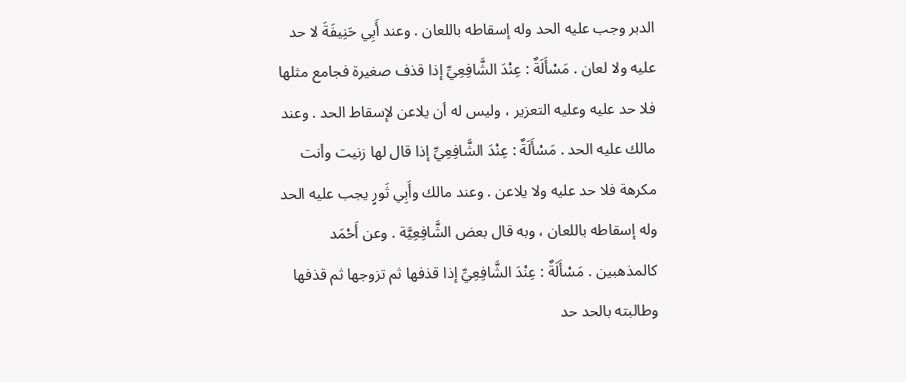الدبر وجب عليه الحد وله إسقاطه باللعان . وعند أَبِي حَنِيفَةَ لا حد عليه ولا لعان . مَسْأَلَةٌ : عِنْدَ الشَّافِعِيِّ إذا قذف صغيرة فجامع مثلها فلا حد عليه وعليه التعزير ، وليس له أن يلاعن لإسقاط الحد . وعند مالك عليه الحد . مَسْأَلَةٌ : عِنْدَ الشَّافِعِيِّ إذا قال لها زنيت وأنت مكرهة فلا حد عليه ولا يلاعن . وعند مالك وأَبِي ثَورٍ يجب عليه الحد وله إسقاطه باللعان ، وبه قال بعض الشَّافِعِيَّة . وعن أَحْمَد كالمذهبين . مَسْأَلَةٌ : عِنْدَ الشَّافِعِيِّ إذا قذفها ثم تزوجها ثم قذفها وطالبته بالحد حد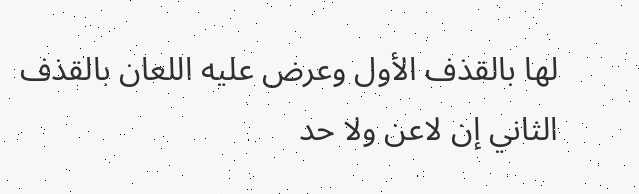لها بالقذف الأول وعرض عليه اللعان بالقذف الثاني إن لاعن ولا حد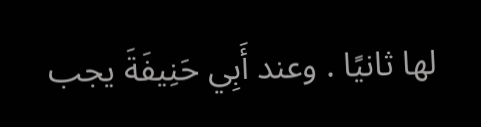لها ثانيًا . وعند أَبِي حَنِيفَةَ يجب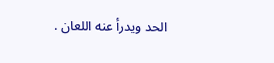الحد ويدرأ عنه اللعان .